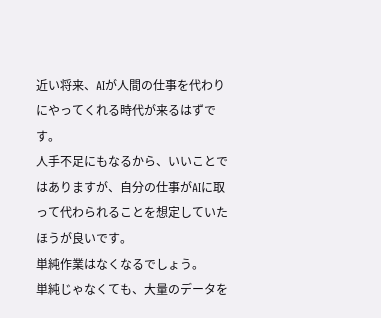近い将来、AIが人間の仕事を代わりにやってくれる時代が来るはずです。
人手不足にもなるから、いいことではありますが、自分の仕事がAIに取って代わられることを想定していたほうが良いです。
単純作業はなくなるでしょう。
単純じゃなくても、大量のデータを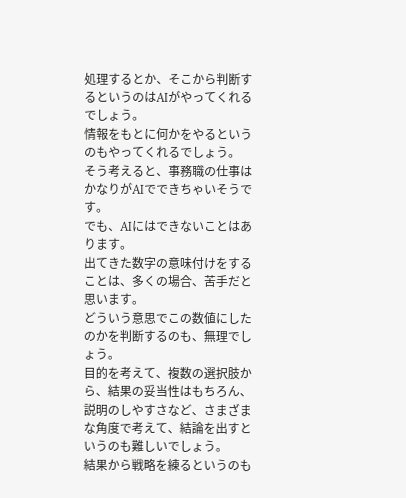処理するとか、そこから判断するというのはAIがやってくれるでしょう。
情報をもとに何かをやるというのもやってくれるでしょう。
そう考えると、事務職の仕事はかなりがAIでできちゃいそうです。
でも、AIにはできないことはあります。
出てきた数字の意味付けをすることは、多くの場合、苦手だと思います。
どういう意思でこの数値にしたのかを判断するのも、無理でしょう。
目的を考えて、複数の選択肢から、結果の妥当性はもちろん、説明のしやすさなど、さまざまな角度で考えて、結論を出すというのも難しいでしょう。
結果から戦略を練るというのも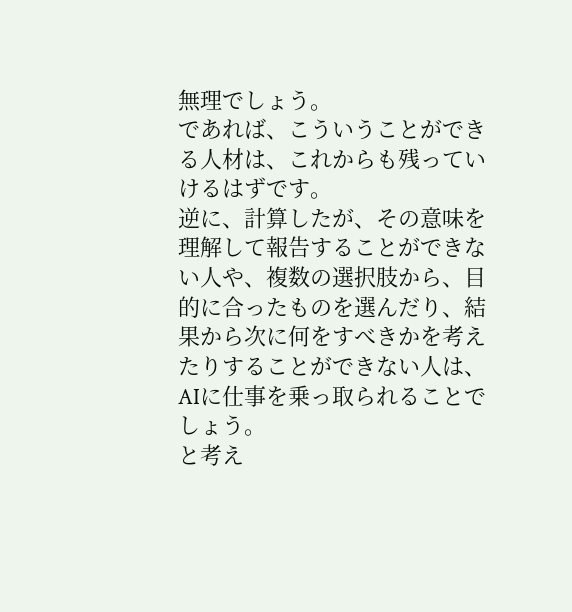無理でしょう。
であれば、こういうことができる人材は、これからも残っていけるはずです。
逆に、計算したが、その意味を理解して報告することができない人や、複数の選択肢から、目的に合ったものを選んだり、結果から次に何をすべきかを考えたりすることができない人は、AIに仕事を乗っ取られることでしょう。
と考え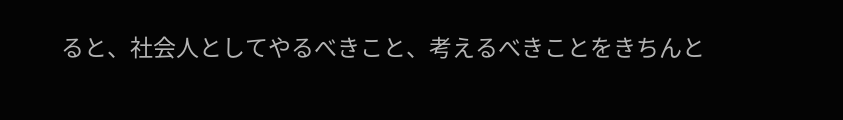ると、社会人としてやるべきこと、考えるべきことをきちんと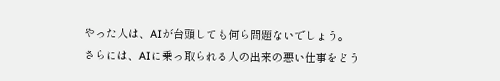やった人は、AIが台頭しても何ら問題ないでしょう。
さらには、AIに乗っ取られる人の出来の悪い仕事をどう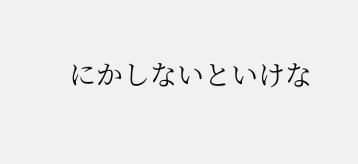にかしないといけな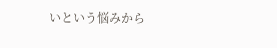いという悩みから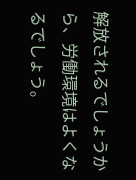解放されるでしょうから、労働環境はよくなるでしょう。